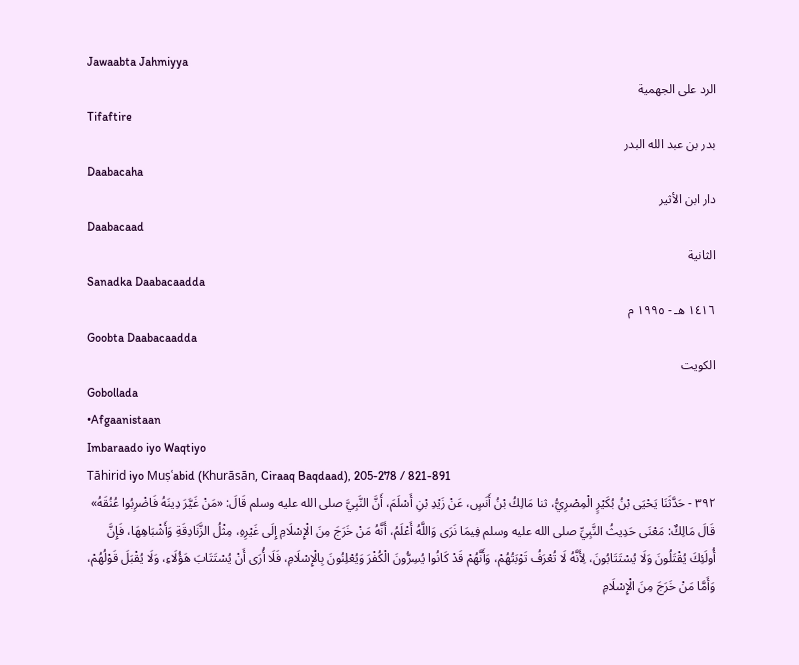Jawaabta Jahmiyya
الرد على الجهمية
Tifaftire
بدر بن عبد الله البدر
Daabacaha
دار ابن الأثير
Daabacaad
الثانية
Sanadka Daabacaadda
١٤١٦ هـ - ١٩٩٥ م
Goobta Daabacaadda
الكويت
Gobollada
•Afgaanistaan
Imbaraado iyo Waqtiyo
Tāhirid iyo Muṣʿabid (Khurāsān, Ciraaq Baqdaad), 205-278 / 821-891
٣٩٢ - حَدَّثَنَا يَحْيَى بْنُ بُكَيْرٍ الْمِصْرِيُّ، ثنا مَالِكُ بْنُ أَنَسٍ، عَنْ زَيْدِ بْنِ أَسْلَمَ، أَنَّ النَّبِيَّ صلى الله عليه وسلم قَالَ: «مَنْ غَيَّرَ دِينَهُ فَاضْرِبُوا عُنُقَهُ» قَالَ مَالِكٌ: مَعْنَى حَدِيثُ النَّبِيِّ صلى الله عليه وسلم فِيمَا نَرَى وَاللَّهُ أَعْلَمُ، أَنَّهُ مَنْ خَرَجَ مِنَ الْإِسْلَامِ إِلَى غَيْرِهِ، مِثْلُ الزَّنَادِقَةِ وَأَشْبَاهِهَا، فَإِنَّ أُولَئِكَ يُقْتَلُونَ وَلَا يُسْتَتَابُونَ، لِأَنَّهُ لَا تُعْرَفُ تَوْبَتُهُمْ، وَأَنَّهُمْ قَدْ كَانُوا يُسِرُّونَ الْكُفْرَ وَيُعْلِنُونَ بِالْإِسْلَامِ، فَلَا أُرَى أَنْ يُسْتَتَابَ هَؤُلَاءِ، وَلَا يُقْبَلَ قَوْلُهُمْ، وَأَمَّا مَنْ خَرَجَ مِنَ الْإِسْلَامِ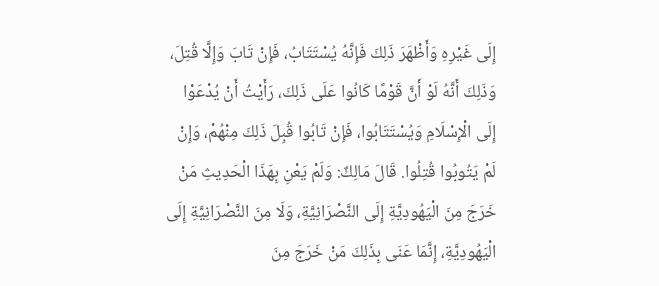إِلَى غَيْرِهِ وَأَظْهَرَ ذَلِكَ فَإِنَّهُ يُسْتَتَابُ، فَإِنْ تَابَ وَإِلَّا قُتِلَ، وَذَلِكَ أَنَّهُ لَوْ أَنَّ قَوْمًا كَانُوا عَلَى ذَلِكَ، رَأَيْتُ أَنْ يُدْعَوْا إِلَى الْإِسْلَامِ وَيُسْتَتَابُوا، فَإِنْ تَابُوا قُبِلَ ذَلِكَ مِنْهُمْ، وَإِنْ لَمْ يَتُوبُوا قُتِلُوا. قَالَ مَالِكٌ: وَلَمْ يَعْنِ بِهَذَا الْحَدِيثِ مَنْ خَرَجَ مِنَ الْيَهُودِيَّةِ إِلَى النَّصْرَانِيَّةِ، وَلَا مِنَ النَّصْرَانِيَّةِ إِلَى الْيَهُودِيَّةِ، إِنَّمَا عَنَى بِذَلِكَ مَنْ خَرَجَ مِنَ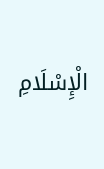الْإِسْلَامِ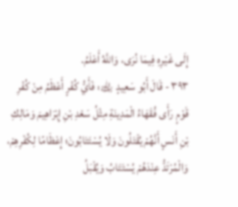إِلَى غَيْرِهِ فِيمَا نُرَى، وَاللَّهُ أَعْلَمُ.
٣٩٣ - قَالَ أَبُو سَعِيدٍ ﵀: فَأَيُّ كُفْرٍ أَعْظَمُ مِنْ كُفْرِ قَوْمٍ رَأَى فُقَهَاءُ الْمَدِينَةِ مِثْلُ سَعْدِ بْنِ إِبْرَاهِيمَ وَمَالِكِ بْنِ أَنَسٍ أَنَّهُمْ يُقْتَلُونَ وَلَا يُسْتَتَابُونَ؛ إِعْظَامًا لِكُفْرِهِمْ، وَالْمُرْتَدُّ عِنْدَهُمْ يُسْتَتَابُ وَيُقْبَلُ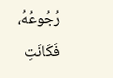رُجُوعُهُ، فَكَانَتِ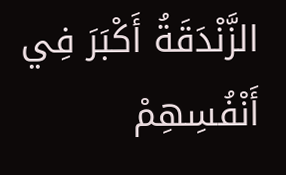الزَّنْدَقَةُ أَكْبَرَ فِي أَنْفُسِهِمْ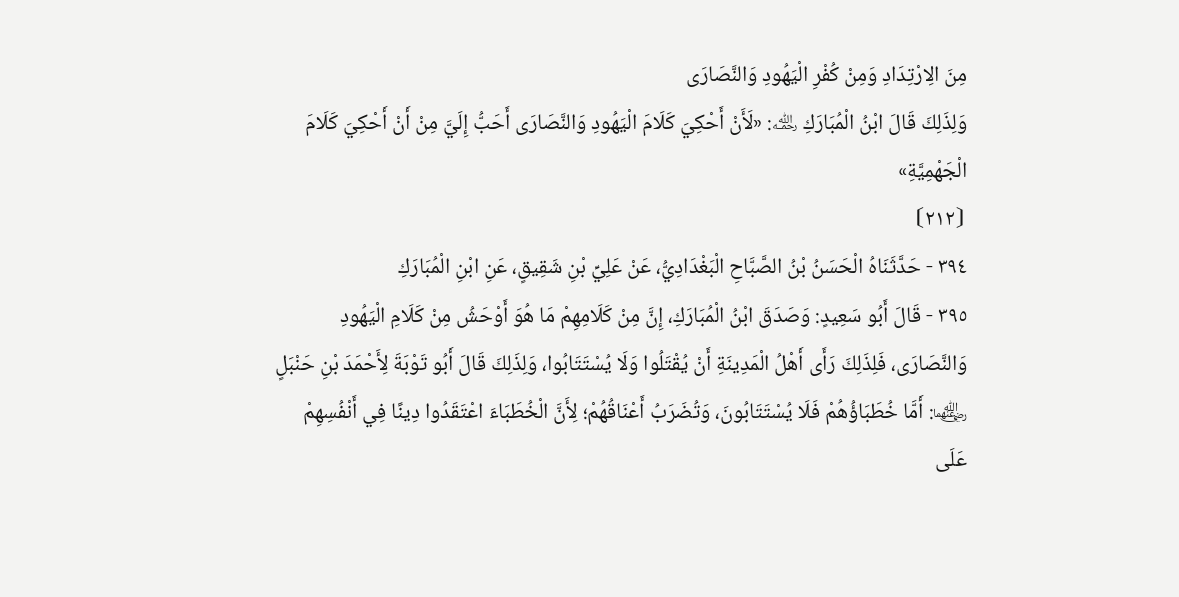مِنَ الِارْتِدَادِ وَمِنْ كُفْرِ الْيَهُودِ وَالنَّصَارَى
وَلِذَلِكَ قَالَ ابْنُ الْمُبَارَكِ ﵀: «لَأَنْ أَحْكِيَ كَلَامَ الْيَهُودِ وَالنَّصَارَى أَحَبُّ إِلَيَّ مِنْ أَنْ أَحْكِيَ كَلَامَ الْجَهْمِيَّةِ»
⦗٢١٢⦘
٣٩٤ - حَدَّثَنَاهُ الْحَسَنُ بْنُ الصَّبَّاحِ الْبَغْدَادِيُّ، عَنْ عَلِيِّ بْنِ شَقِيقٍ، عَنِ ابْنِ الْمُبَارَكِ
٣٩٥ - قَالَ أَبُو سَعِيدٍ: وَصَدَقَ ابْنُ الْمُبَارَكِ، إِنَّ مِنْ كَلَامِهِمْ مَا هُوَ أَوْحَشُ مِنْ كَلَامِ الْيَهُودِ وَالنَّصَارَى، فَلِذَلِكَ رَأَى أَهْلُ الْمَدِينَةِ أَنْ يُقْتَلُوا وَلَا يُسْتَتَابُوا، وَلِذَلِكَ قَالَ أَبُو تَوْبَةَ لِأَحْمَدَ بْنِ حَنْبَلٍ ﵄: أَمَّا خُطَبَاؤُهُمْ فَلَا يُسْتَتَابُونَ، وَتُضَرَبُ أَعْنَاقُهُمْ؛ لِأَنَّ الْخُطَبَاءَ اعْتَقَدُوا دِينًا فِي أَنْفُسِهِمْ عَلَى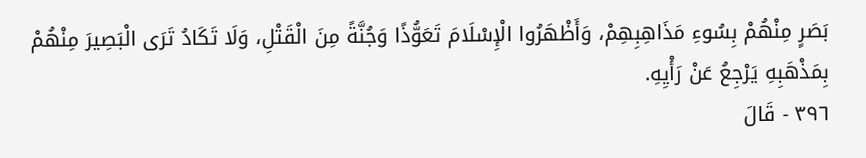بَصَرٍ مِنْهُمْ بِسُوءِ مَذَاهِبِهِمْ، وَأَظْهَرُوا الْإِسْلَامَ تَعَوُّذًا وَجُنَّةً مِنَ الْقَتْلِ، وَلَا تَكَادُ تَرَى الْبَصِيرَ مِنْهُمْ بِمَذْهَبِهِ يَرْجِعُ عَنْ رَأْيِهِ.
٣٩٦ - قَالَ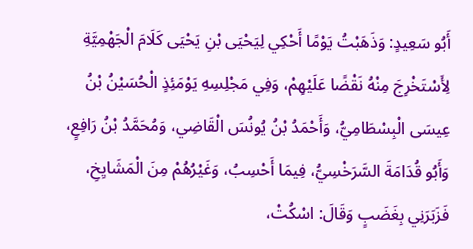أَبُو سَعِيدٍ: وَذَهَبْتُ يَوْمًا أَحْكِي لِيَحْيَى بْنِ يَحْيَى كَلَامَ الْجَهْمِيَّةِ لِأَسْتَخْرِجَ مِنْهُ نَقْضًا عَلَيْهِمْ، وَفِي مَجْلِسِهِ يَوْمَئِذٍ الْحُسَيْنُ بْنُ عِيسَى الْبِسْطَامِيُّ، وَأَحْمَدُ بْنُ يُونُسَ الْقَاضِي، وَمُحَمَّدُ بْنُ رَافِعٍ، وَأَبُو قُدَامَةَ السَّرَخْسِيُّ، فِيمَا أَحْسِبُ، وَغَيْرُهُمْ مِنَ الْمَشَايِخِ، فَزَبَرَنِي بِغَضَبٍ وَقَالَ: اسْكُتْ،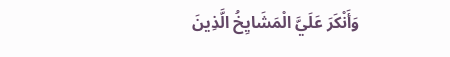وَأَنْكَرَ عَلَيَّ الْمَشَايِخُ الَّذِينَ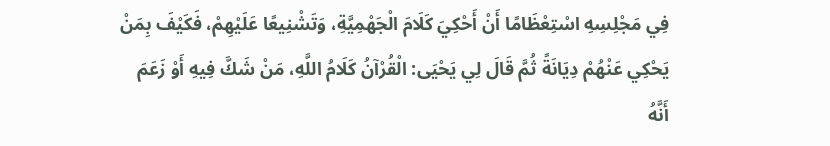فِي مَجْلِسِهِ اسْتِعْظَامًا أَنْ أَحْكِيَ كَلَامَ الْجَهْمِيَّةِ، وَتَشْنِيعًا عَلَيْهِمْ، فَكَيْفَ بِمَنْ يَحْكِي عَنْهُمْ دِيَانَةً ثُمَّ قَالَ لِي يَحْيَى: الْقُرْآنُ كَلَامُ اللَّهِ، مَنْ شَكَّ فِيهِ أَوْ زَعَمَ أَنَّهُ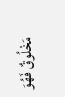مَخْلُوقٌ فَهُوَ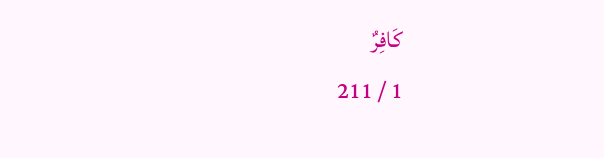كَافِرٌ
1 / 211